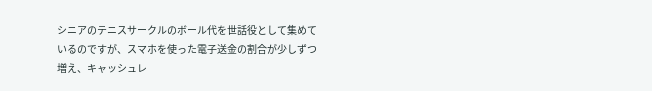シニアのテニスサークルのボール代を世話役として集めているのですが、スマホを使った電子送金の割合が少しずつ増え、キャッシュレ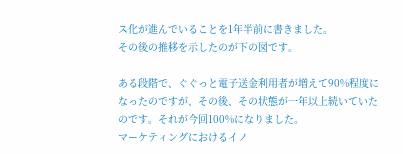ス化が進んでいることを1年半前に書きました。
その後の推移を示したのが下の図です。

ある段階で、ぐぐっと電子送金利用者が増えて90%程度になったのですが、その後、その状態が一年以上続いていたのです。それが今回100%になりました。
マーケティングにおけるイノ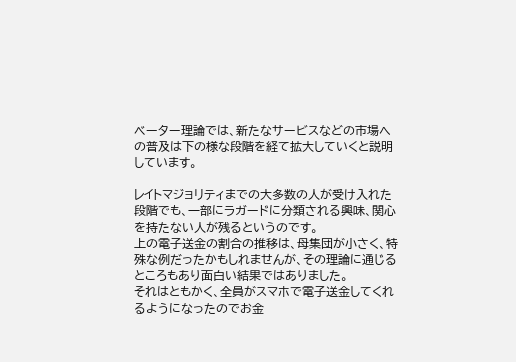ベーター理論では、新たなサービスなどの市場への普及は下の様な段階を経て拡大していくと説明しています。

レイトマジョリティまでの大多数の人が受け入れた段階でも、一部にラガードに分類される興味、関心を持たない人が残るというのです。
上の電子送金の割合の推移は、母集団が小さく、特殊な例だったかもしれませんが、その理論に通じるところもあり面白い結果ではありました。
それはともかく、全員がスマホで電子送金してくれるようになったのでお金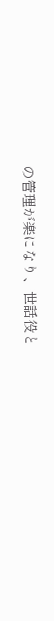の管理が楽になり、世話役と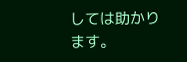しては助かります。